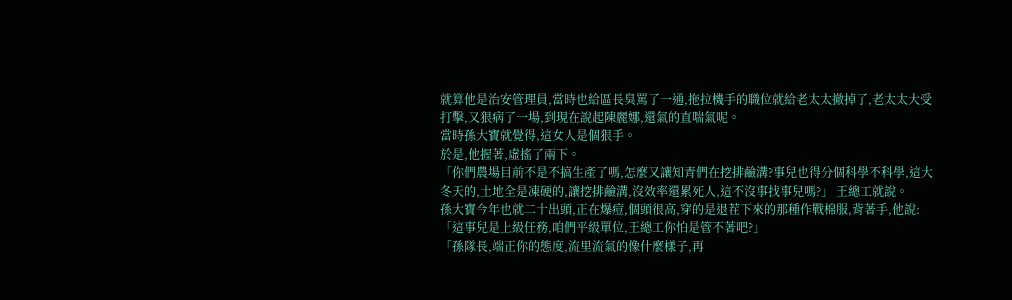就算他是治安管理員,當時也給區長臭罵了一通,拖拉機手的職位就給老太太撤掉了,老太太大受打擊,又狠病了一場,到現在說起陳麗娜,還氣的直喘氣呢。
當時孫大寶就覺得,這女人是個狠手。
於是,他握著,虛搖了兩下。
「你們農場目前不是不搞生產了嗎,怎麼又讓知青們在挖排鹼溝?事兒也得分個科學不科學,這大冬天的,土地全是凍硬的,讓挖排鹼溝,沒效率還累死人,這不沒事找事兒嗎?」 王總工就說。
孫大寶今年也就二十出頭,正在爆痘,個頭很高,穿的是退茬下來的那種作戰棉服,背著手,他說:「這事兒是上級任務,咱們平級單位,王總工你怕是管不著吧?」
「孫隊長,端正你的態度,流里流氣的像什麼樣子,再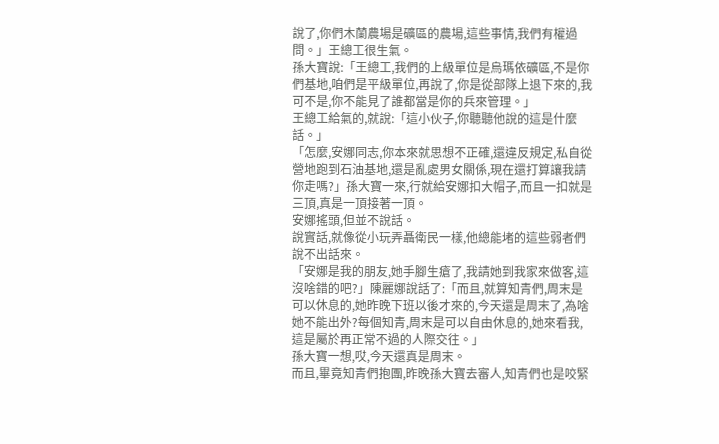說了,你們木蘭農場是礦區的農場,這些事情,我們有權過問。」王總工很生氣。
孫大寶說:「王總工,我們的上級單位是烏瑪依礦區,不是你們基地,咱們是平級單位,再說了,你是從部隊上退下來的,我可不是,你不能見了誰都當是你的兵來管理。」
王總工給氣的,就說:「這小伙子,你聽聽他說的這是什麼話。」
「怎麼,安娜同志,你本來就思想不正確,還違反規定,私自從營地跑到石油基地,還是亂處男女關係,現在還打算讓我請你走嗎?」孫大寶一來,行就給安娜扣大帽子,而且一扣就是三頂,真是一頂接著一頂。
安娜搖頭,但並不說話。
說實話,就像從小玩弄聶衛民一樣,他總能堵的這些弱者們說不出話來。
「安娜是我的朋友,她手腳生瘡了,我請她到我家來做客,這沒啥錯的吧?」陳麗娜說話了:「而且,就算知青們,周末是可以休息的,她昨晚下班以後才來的,今天還是周末了,為啥她不能出外?每個知青,周末是可以自由休息的,她來看我,這是屬於再正常不過的人際交往。」
孫大寶一想,哎,今天還真是周末。
而且,畢竟知青們抱團,昨晚孫大寶去審人,知青們也是咬緊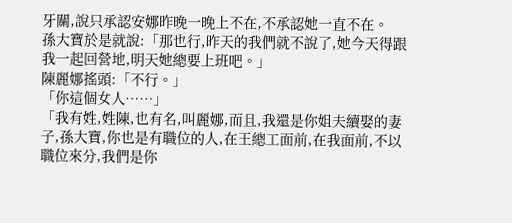牙關,說只承認安娜昨晚一晚上不在,不承認她一直不在。
孫大寶於是就說:「那也行,昨天的我們就不說了,她今天得跟我一起回營地,明天她總要上班吧。」
陳麗娜搖頭:「不行。」
「你這個女人……」
「我有姓,姓陳,也有名,叫麗娜,而且,我還是你姐夫續娶的妻子,孫大寶,你也是有職位的人,在王總工面前,在我面前,不以職位來分,我們是你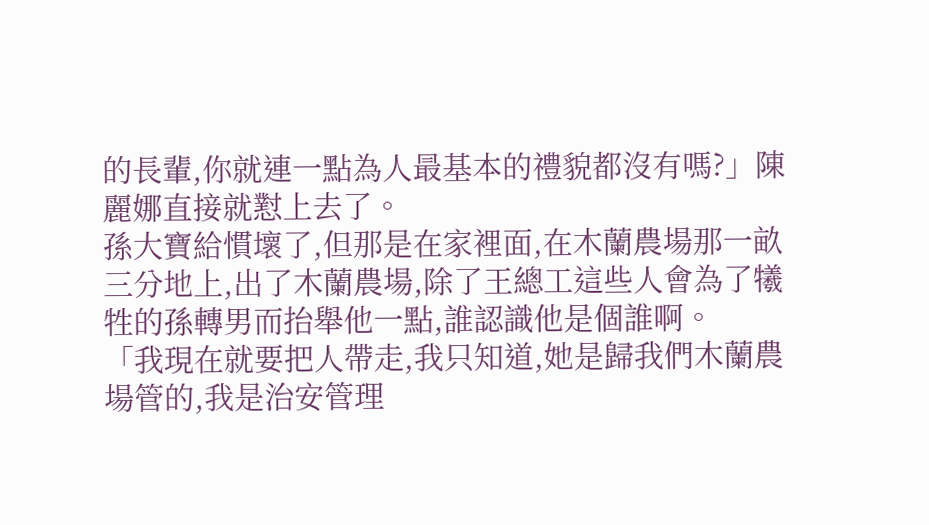的長輩,你就連一點為人最基本的禮貌都沒有嗎?」陳麗娜直接就懟上去了。
孫大寶給慣壞了,但那是在家裡面,在木蘭農場那一畝三分地上,出了木蘭農場,除了王總工這些人會為了犧牲的孫轉男而抬舉他一點,誰認識他是個誰啊。
「我現在就要把人帶走,我只知道,她是歸我們木蘭農場管的,我是治安管理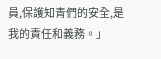員,保護知青們的安全,是我的責任和義務。」